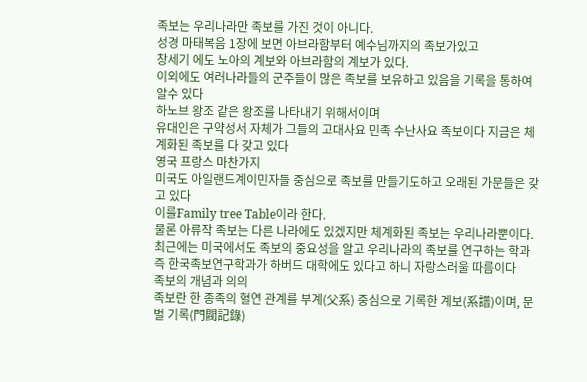족보는 우리나라만 족보를 가진 것이 아니다.
성경 마태복음 1장에 보면 아브라함부터 예수님까지의 족보가있고
창세기 에도 노아의 계보와 아브라함의 계보가 있다.
이외에도 여러나라들의 군주들이 많은 족보를 보유하고 있음을 기록을 통하여 알수 있다
하노브 왕조 같은 왕조를 나타내기 위해서이며
유대인은 구약성서 자체가 그들의 고대사요 민족 수난사요 족보이다 지금은 체계화된 족보를 다 갖고 있다
영국 프랑스 마찬가지
미국도 아일랜드계이민자들 중심으로 족보를 만들기도하고 오래된 가문들은 갖고 있다
이를Family tree Table이라 한다.
물론 아류작 족보는 다른 나라에도 있겠지만 체계화된 족보는 우리나라뿐이다.
최근에는 미국에서도 족보의 중요성을 알고 우리나라의 족보를 연구하는 학과
즉 한국족보연구학과가 하버드 대학에도 있다고 하니 자랑스러울 따름이다
족보의 개념과 의의
족보란 한 종족의 혈연 관계를 부계(父系) 중심으로 기록한 계보(系譜)이며, 문벌 기록(門閥記錄)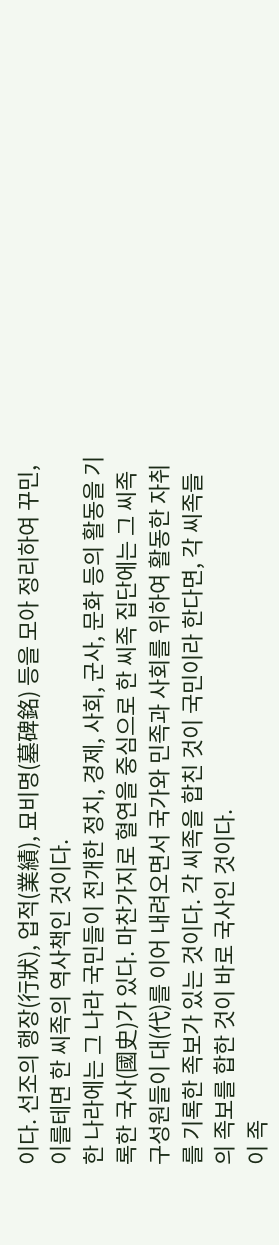이다. 선조의 행장(行狀), 업적(業績), 묘비명(墓碑銘) 등을 모아 정리하여 꾸민, 이를테면 한 씨족의 역사책인 것이다.
한 나라에는 그 나라 국민들이 전개한 정치, 경제, 사회, 군사, 문화 등의 활동을 기록한 국사(國史)가 있다. 마찬가지로 혈연을 중심으로 한 씨족 집단에는 그 씨족 구성원들이 대(代)를 이어 내려오면서 국가와 민족과 사회를 위하여 활동한 자취를 기록한 족보가 있는 것이다. 각 씨족을 합친 것이 국민이라 한다면, 각 씨족들의 족보를 합한 것이 바로 국사인 것이다.
이 족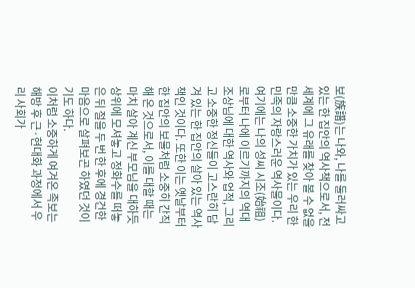보(族譜)는 나와, 나를 둘러싸고 있는 한 집안의 역사책으로서, 전 세계에 그 유래를 찾아 볼 수 없을 만큼 소중한 가치가 있는 우리 한민족의 자랑스러운 역사물이다. 여기에는 나의 성씨 시조(始祖)로부터 나에 이르기까지의 역대 조상님에 대한 역사와 업적, 그리고 소중한 정신들이 고스란히 담겨 있는 한 집안의 살아 있는 역사책인 것이다. 또한 이는 옛날부터 한 집안의 보물처럼 소중히 간직해 온 것으로서, 이를 대할 때는 마치 살아 계신 부모님을 대하듯 상위에 모셔놓고 정화수를 떠놓은 뒤 절을 두 번 한 후에 경건한 마음으로 살펴보곤 하였던 것이기도 하다.
이처럼 소중하게 여겨온 족보는 해방 후 근·현대화 과정에서 우리 사회가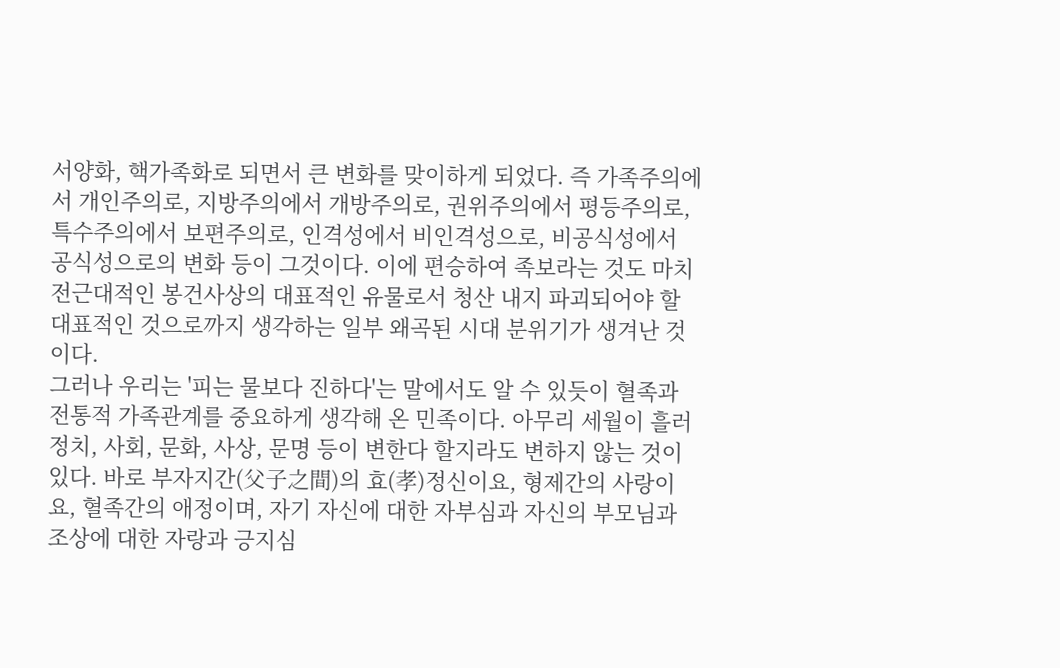서양화, 핵가족화로 되면서 큰 변화를 맞이하게 되었다. 즉 가족주의에서 개인주의로, 지방주의에서 개방주의로, 권위주의에서 평등주의로, 특수주의에서 보편주의로, 인격성에서 비인격성으로, 비공식성에서 공식성으로의 변화 등이 그것이다. 이에 편승하여 족보라는 것도 마치 전근대적인 봉건사상의 대표적인 유물로서 청산 내지 파괴되어야 할 대표적인 것으로까지 생각하는 일부 왜곡된 시대 분위기가 생겨난 것이다.
그러나 우리는 '피는 물보다 진하다'는 말에서도 알 수 있듯이 혈족과 전통적 가족관계를 중요하게 생각해 온 민족이다. 아무리 세월이 흘러 정치, 사회, 문화, 사상, 문명 등이 변한다 할지라도 변하지 않는 것이 있다. 바로 부자지간(父子之間)의 효(孝)정신이요, 형제간의 사랑이요, 혈족간의 애정이며, 자기 자신에 대한 자부심과 자신의 부모님과 조상에 대한 자랑과 긍지심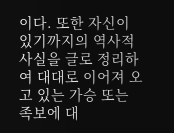이다. 또한 자신이 있기까지의 역사적 사실을 글로 정리하여 대대로 이어져 오고 있는 가승 또는 족보에 대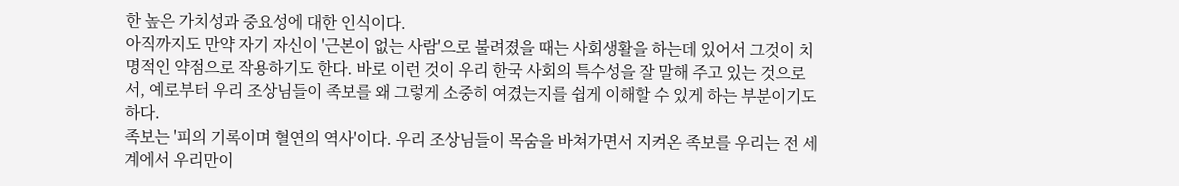한 높은 가치성과 중요성에 대한 인식이다.
아직까지도 만약 자기 자신이 '근본이 없는 사람'으로 불려졌을 때는 사회생활을 하는데 있어서 그것이 치명적인 약점으로 작용하기도 한다. 바로 이런 것이 우리 한국 사회의 특수성을 잘 말해 주고 있는 것으로서, 예로부터 우리 조상님들이 족보를 왜 그렇게 소중히 여겼는지를 쉽게 이해할 수 있게 하는 부분이기도 하다.
족보는 '피의 기록이며 혈연의 역사'이다. 우리 조상님들이 목숨을 바쳐가면서 지켜온 족보를 우리는 전 세계에서 우리만이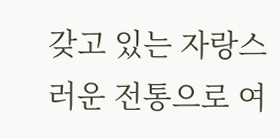갖고 있는 자랑스러운 전통으로 여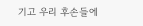기고 우리 후손들에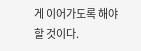게 이어가도록 해야 할 것이다.